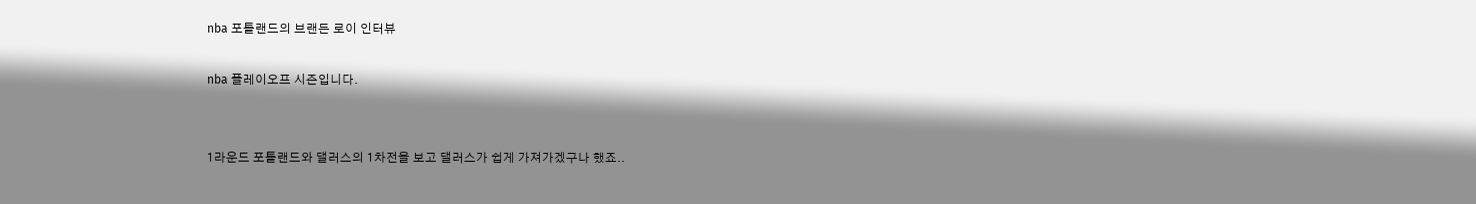nba 포틀랜드의 브랜든 로이 인터뷰

nba 플레이오프 시즌입니다.


1라운드 포틀랜드와 댈러스의 1차전을 보고 댈러스가 쉽게 가져가겠구나 했죠..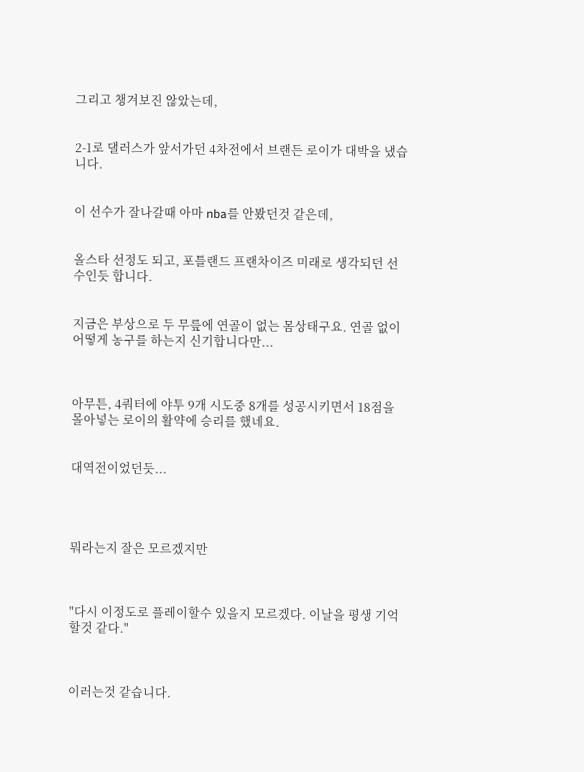그리고 챙겨보진 않았는데,


2-1로 댈러스가 앞서가던 4차전에서 브랜든 로이가 대박을 냈습니다.


이 선수가 잘나갈때 아마 nba를 안봤던것 같은데,


올스타 선정도 되고, 포틀랜드 프랜차이즈 미래로 생각되던 선수인듯 합니다.


지금은 부상으로 두 무릎에 연골이 없는 몸상태구요. 연골 없이 어떻게 농구를 하는지 신기합니다만...



아무튼, 4쿼터에 야투 9개 시도중 8개를 성공시키면서 18점을 몰아넣는 로이의 활약에 승리를 했네요.


대역전이었던듯...




뭐라는지 잘은 모르겠지만



"다시 이정도로 플레이할수 있을지 모르겠다. 이날을 평생 기억할것 같다."



이러는것 같습니다.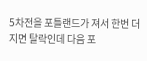5차전을 포틀랜드가 져서 한번 더지면 탈락인데 다음 포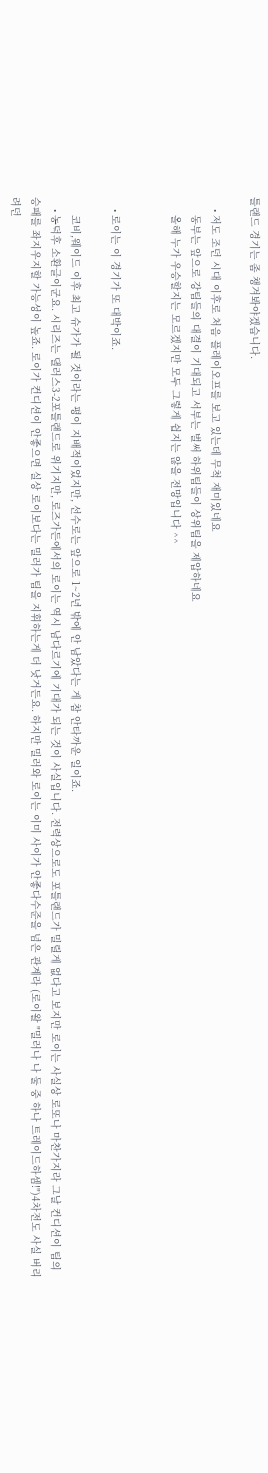틀랜드 경기는 좀 챙겨봐야겠습니다.

    • 저도 조던 시대 이후로 처음 플레이오프를 보고 있는데 무척 재미있네요
      동부는 앞으로 강팀들의 대결이 기대되고 서부는 벌써 하위팀들이 상위팀을 제압하네요
      올해 누가 우승할지는 모르겠지만 모두 그렇게 쉽지는 않을 전망입니다 ^^


    • 로이는 이 경기가 또 대박이죠.

      코비,웨이드 이후 최고 슈가가 될 것이라는 평이 지배적이었지만, 선수로는 앞으로 1~2년 밖에 안 남았다는 게 참 안타까운 일이죠.
    • 농덕후 소환글이군요. 시리즈는 댈러스3-2포틀랜드로 위기지만, 로즈가든에서의 로이는 역시 남다르기에 기대가 되는 것이 사실입니다. 전력상으로도 포틀랜드가 밀릴게 없다고 보지만 로이는 사실상 로또나 마찬가지라 그날 컨디션이 팀의 승패를 좌지우지할 가능성이 높죠. 로이가 컨디션이 안좋으면 실상 로이보다는 밀러가 팀을 지휘하는게 더 낫거든요. 하지만 밀러와 로이는 이미 사이가 안좋다수준을 넘은 관계라 (로이왈 "밀러나 나 둘 중 하나 트레이드하셈!")4차전도 사실 버리려던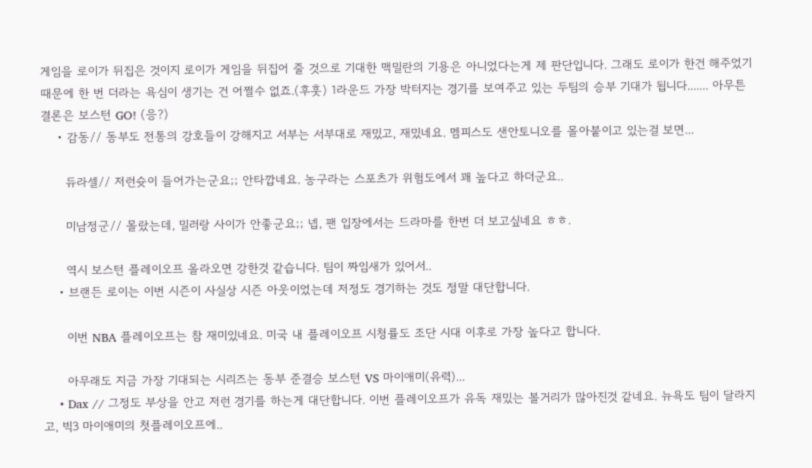게임을 로이가 뒤집은 것이지 로이가 게임을 뒤집어 줄 것으로 기대한 맥밀란의 기용은 아니었다는게 제 판단입니다. 그래도 로이가 한건 해주었기 때문에 한 번 더라는 욕심이 생기는 건 어쩔수 없죠.(후훗) 1라운드 가장 박터지는 경기를 보여주고 있는 두팀의 승부 기대가 됩니다....... 아무튼 결론은 보스턴 GO! (응?)
    • 감동// 동부도 전통의 강호들이 강해지고 서부는 서부대로 재밌고, 재밌네요. 멤피스도 샌안토니오를 몰아붙이고 있는걸 보면...

      듀라셀// 저런슛이 들어가는군요;; 안타깝네요. 농구라는 스포츠가 위험도에서 꽤 높다고 하더군요..

      미남정군// 몰랐는데, 밀러랑 사이가 안좋군요;; 넵, 팬 입장에서는 드라마를 한번 더 보고싶네요 ㅎㅎ.

      역시 보스턴 플레이오프 올라오면 강한것 같습니다. 팀이 짜임새가 있어서..
    • 브랜든 로이는 이번 시즌이 사실상 시즌 아웃이었는데 저정도 경기하는 것도 정말 대단합니다.

      이번 NBA 플레이오프는 참 재미있네요. 미국 내 플레이오프 시청률도 조단 시대 이후로 가장 높다고 합니다.

      아무래도 지금 가장 기대되는 시리즈는 동부 준결승 보스턴 VS 마이애미(유력)...
    • Dax // 그정도 부상을 안고 저런 경기를 하는게 대단합니다. 이번 플레이오프가 유독 재밌는 볼거리가 많아진것 같네요. 뉴욕도 팀이 달라지고, 빅3 마이애미의 첫플레이오프에..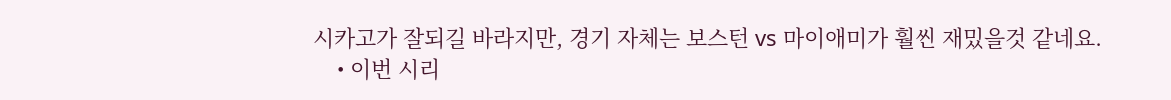시카고가 잘되길 바라지만, 경기 자체는 보스턴 vs 마이애미가 훨씬 재밌을것 같네요.
    • 이번 시리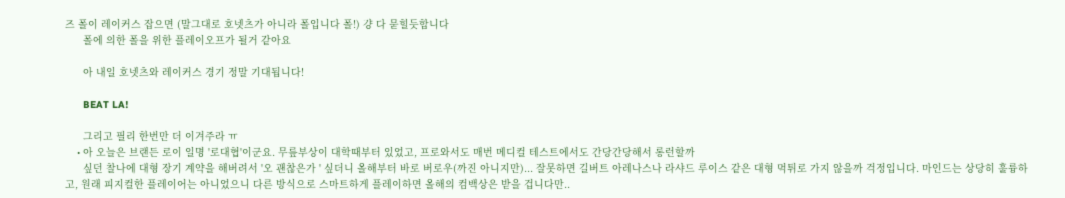즈 폴이 레이커스 잡으면 (말그대로 호넷츠가 아니라 폴입니다 폴!) 걍 다 묻힐듯합니다
      폴에 의한 폴을 위한 플레이오프가 될거 같아요

      아 내일 호넷츠와 레이커스 경기 정말 기대됩니다!

      BEAT LA!

      그리고 필리 한번만 더 이겨주라 ㅠ
    • 아 오늘은 브랜든 로이 일명 '로대협'이군요. 무릎부상이 대학때부터 있었고, 프로와서도 매번 메디컬 테스트에서도 간당간당해서 롱런할까
      싶던 찰나에 대형 장기 계약을 해버려서 '오 괜찮은가 ' 싶더니 올해부터 바로 버로우(까진 아니지만)... 잘못하면 길버트 아레나스나 라샤드 루이스 같은 대형 먹튀로 가지 않을까 걱정입니다. 마인드는 상당히 훌륭하고, 원래 피지컬한 플레이어는 아니었으니 다른 방식으로 스마트하게 플레이하면 올해의 컴백상은 받을 겁니다만..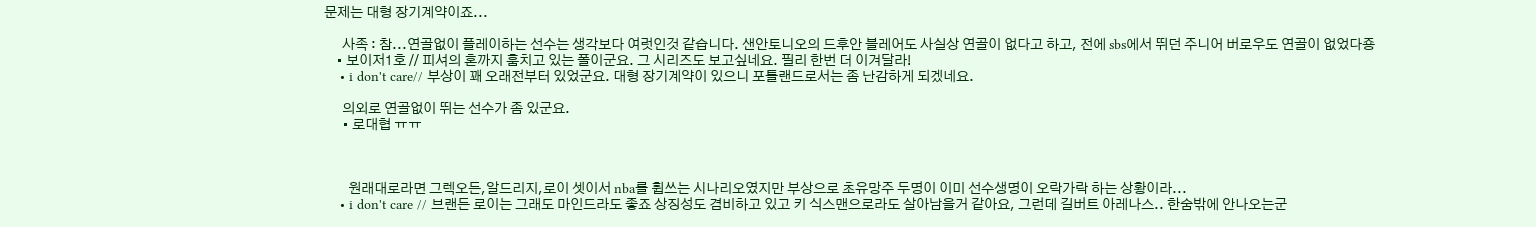문제는 대형 장기계약이죠...

      사족 : 참...연골없이 플레이하는 선수는 생각보다 여럿인것 같습니다. 샌안토니오의 드후안 블레어도 사실상 연골이 없다고 하고, 전에 sbs에서 뛰던 주니어 버로우도 연골이 없었다죵
    • 보이저1호 // 피셔의 혼까지 훔치고 있는 폴이군요. 그 시리즈도 보고싶네요. 필리 한번 더 이겨달라!
    • i don't care// 부상이 꽤 오래전부터 있었군요. 대형 장기계약이 있으니 포틀랜드로서는 좀 난감하게 되겠네요.

      의외로 연골없이 뛰는 선수가 좀 있군요.
      • 로대협 ㅠㅠ



        원래대로라면 그렉오든,알드리지,로이 셋이서 nba를 휩쓰는 시나리오였지만 부상으로 초유망주 두명이 이미 선수생명이 오락가락 하는 상황이라...
    • i don't care // 브랜든 로이는 그래도 마인드라도 좋죠 상징성도 겸비하고 있고 키 식스맨으로라도 살아남을거 같아요, 그런데 길버트 아레나스.. 한숨밖에 안나오는군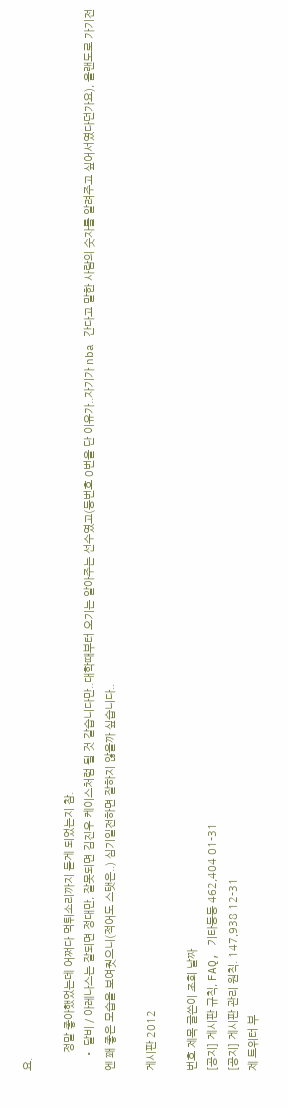요.

      정말 좋아했었는데 어쩌다 먹튀소리까지 듣게 되었는지 참.
    • 달비 / 아레나스는 잘되면 정대만, 잘못되면 김진우 케이스처럼 될 것 같습니다만..대학때부터 오기는 알아주는 선수였고(등번호 0번을 단 이유가..자기가 nba 간다고 말한 사람의 숫자를 알려주고 싶어서였다던가요), 올랜도로 가기전엔 꽤 좋은 모습을 보여줫으니(적어도 스탯은..) 심기일전하면 잘하지 않을까 싶습니다..

게시판 2012

번호 제목 글쓴이 조회 날짜
[공지] 게시판 규칙, FAQ, 기타등등 462,404 01-31
[공지] 게시판 관리 원칙. 147,938 12-31
제 트위터 부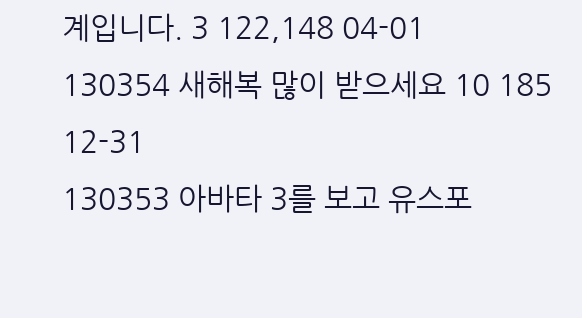계입니다. 3 122,148 04-01
130354 새해복 많이 받으세요 10 185 12-31
130353 아바타 3를 보고 유스포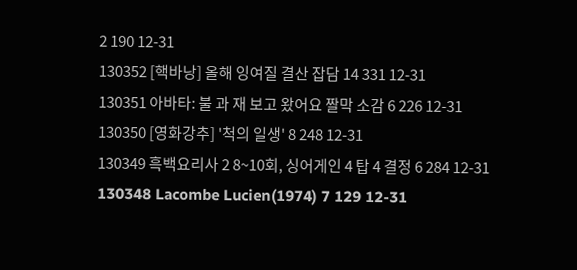2 190 12-31
130352 [핵바낭] 올해 잉여질 결산 잡담 14 331 12-31
130351 아바타: 불 과 재 보고 왔어요 짤막 소감 6 226 12-31
130350 [영화강추] '척의 일생' 8 248 12-31
130349 흑백요리사 2 8~10회, 싱어게인 4 탑 4 결정 6 284 12-31
130348 Lacombe Lucien(1974) 7 129 12-31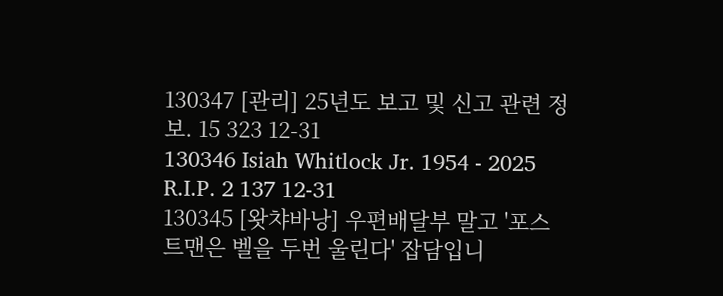130347 [관리] 25년도 보고 및 신고 관련 정보. 15 323 12-31
130346 Isiah Whitlock Jr. 1954 - 2025 R.I.P. 2 137 12-31
130345 [왓챠바낭] 우편배달부 말고 '포스트맨은 벨을 두번 울린다' 잡담입니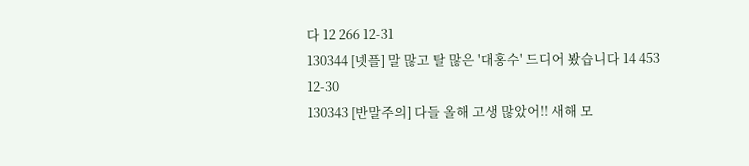다 12 266 12-31
130344 [넷플] 말 많고 탈 많은 '대홍수' 드디어 봤습니다 14 453 12-30
130343 [반말주의] 다들 올해 고생 많았어!! 새해 모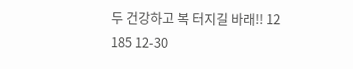두 건강하고 복 터지길 바래!! 12 185 12-30